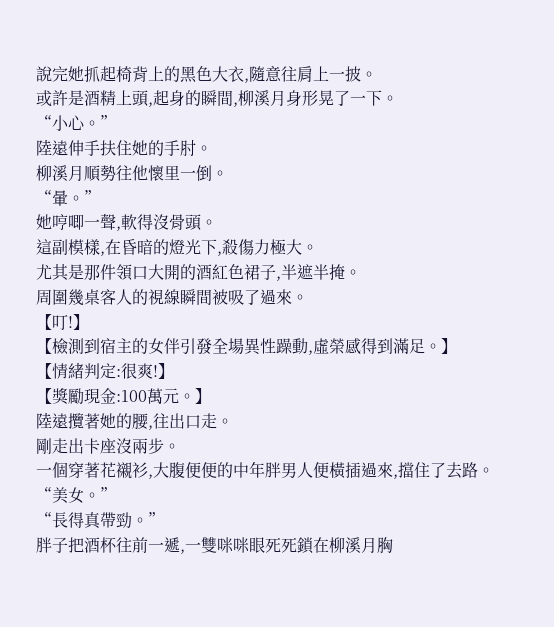說完她抓起椅背上的黑色大衣,隨意往肩上一披。
或許是酒精上頭,起身的瞬間,柳溪月身形晃了一下。
“小心。”
陸遠伸手扶住她的手肘。
柳溪月順勢往他懷里一倒。
“暈。”
她哼唧一聲,軟得沒骨頭。
這副模樣,在昏暗的燈光下,殺傷力極大。
尤其是那件領口大開的酒紅色裙子,半遮半掩。
周圍幾桌客人的視線瞬間被吸了過來。
【叮!】
【檢測到宿主的女伴引發全場異性躁動,虛榮感得到滿足。】
【情緒判定:很爽!】
【獎勵現金:100萬元。】
陸遠攬著她的腰,往出口走。
剛走出卡座沒兩步。
一個穿著花襯衫,大腹便便的中年胖男人便橫插過來,擋住了去路。
“美女。”
“長得真帶勁。”
胖子把酒杯往前一遞,一雙咪咪眼死死鎖在柳溪月胸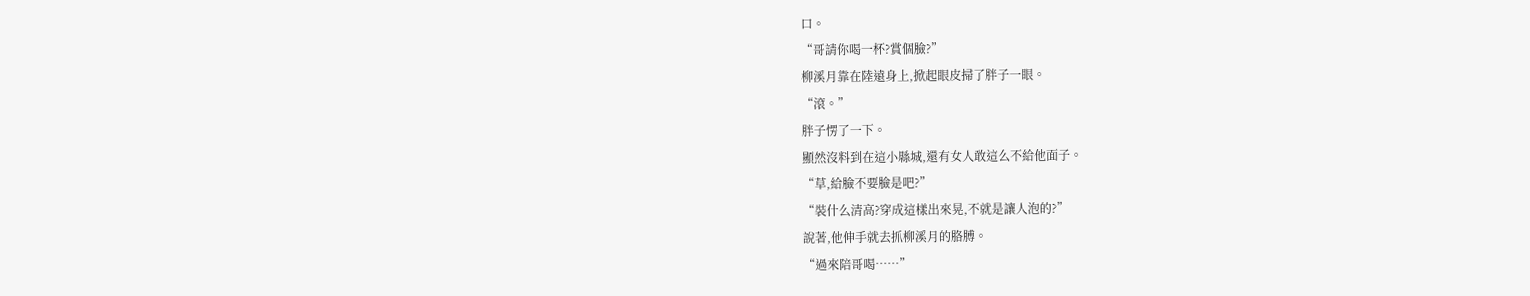口。
“哥請你喝一杯?賞個臉?”
柳溪月靠在陸遠身上,掀起眼皮掃了胖子一眼。
“滾。”
胖子愣了一下。
顯然沒料到在這小縣城,還有女人敢這么不給他面子。
“草,給臉不要臉是吧?”
“裝什么清高?穿成這樣出來晃,不就是讓人泡的?”
說著,他伸手就去抓柳溪月的胳膊。
“過來陪哥喝……”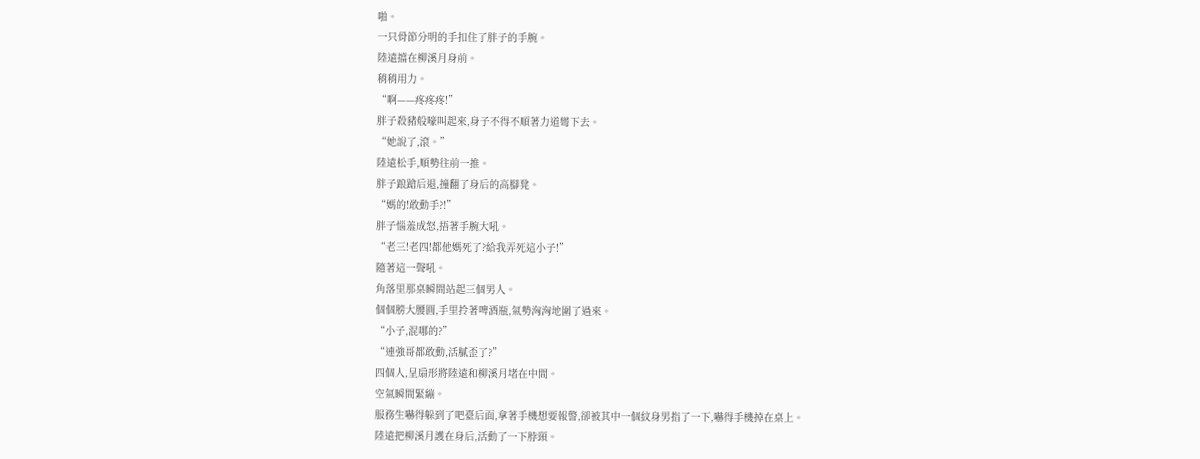啪。
一只骨節分明的手扣住了胖子的手腕。
陸遠擋在柳溪月身前。
稍稍用力。
“啊——疼疼疼!”
胖子殺豬般嚎叫起來,身子不得不順著力道彎下去。
“她說了,滾。”
陸遠松手,順勢往前一推。
胖子踉蹌后退,撞翻了身后的高腳凳。
“媽的!敢動手?!”
胖子惱羞成怒,捂著手腕大吼。
“老三!老四!都他媽死了?給我弄死這小子!”
隨著這一聲吼。
角落里那桌瞬間站起三個男人。
個個膀大腰圓,手里拎著啤酒瓶,氣勢洶洶地圍了過來。
“小子,混哪的?”
“連強哥都敢動,活膩歪了?”
四個人,呈扇形將陸遠和柳溪月堵在中間。
空氣瞬間緊繃。
服務生嚇得躲到了吧臺后面,拿著手機想要報警,卻被其中一個紋身男指了一下,嚇得手機掉在桌上。
陸遠把柳溪月護在身后,活動了一下脖頸。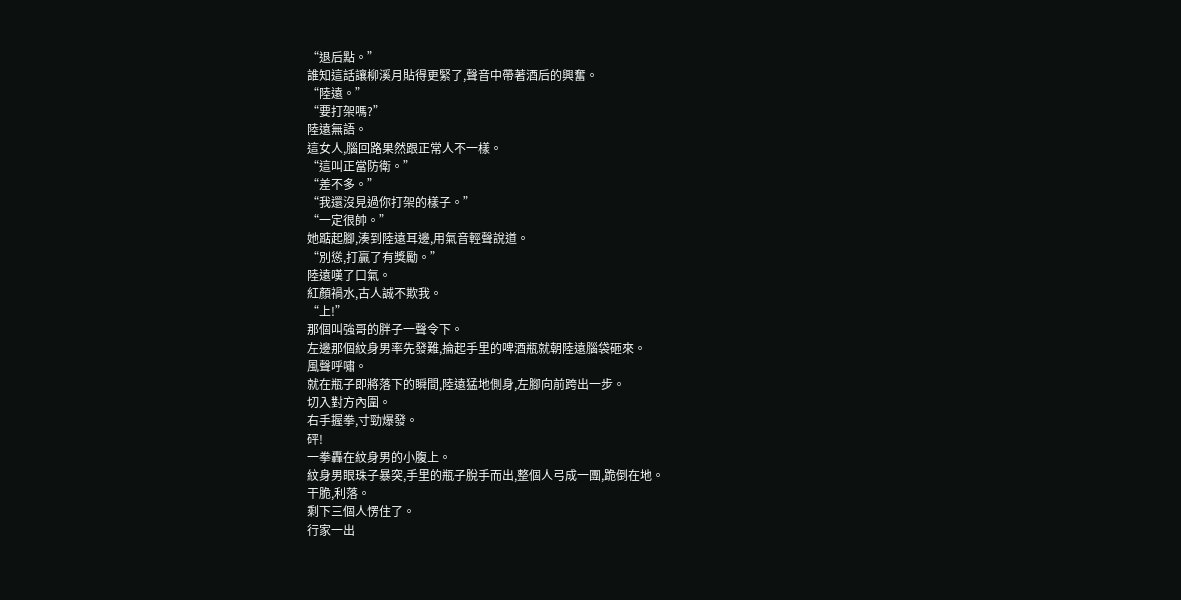“退后點。”
誰知這話讓柳溪月貼得更緊了,聲音中帶著酒后的興奮。
“陸遠。”
“要打架嗎?”
陸遠無語。
這女人,腦回路果然跟正常人不一樣。
“這叫正當防衛。”
“差不多。”
“我還沒見過你打架的樣子。”
“一定很帥。”
她踮起腳,湊到陸遠耳邊,用氣音輕聲說道。
“別慫,打贏了有獎勵。”
陸遠嘆了口氣。
紅顏禍水,古人誠不欺我。
“上!”
那個叫強哥的胖子一聲令下。
左邊那個紋身男率先發難,掄起手里的啤酒瓶就朝陸遠腦袋砸來。
風聲呼嘯。
就在瓶子即將落下的瞬間,陸遠猛地側身,左腳向前跨出一步。
切入對方內圍。
右手握拳,寸勁爆發。
砰!
一拳轟在紋身男的小腹上。
紋身男眼珠子暴突,手里的瓶子脫手而出,整個人弓成一團,跪倒在地。
干脆,利落。
剩下三個人愣住了。
行家一出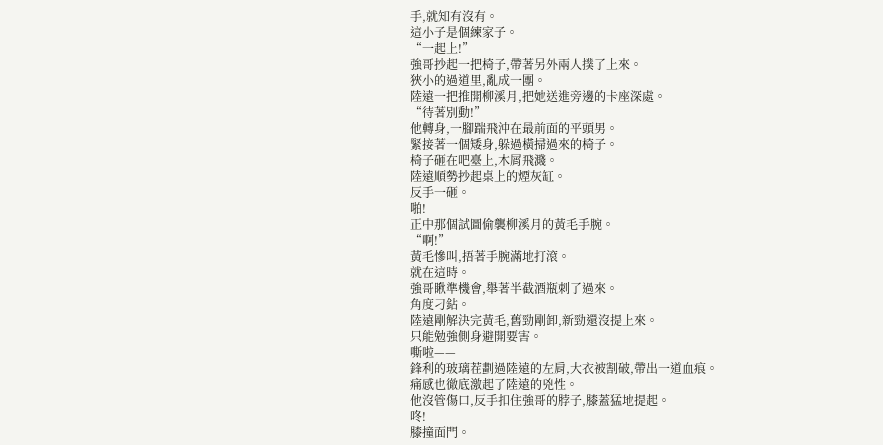手,就知有沒有。
這小子是個練家子。
“一起上!”
強哥抄起一把椅子,帶著另外兩人撲了上來。
狹小的過道里,亂成一團。
陸遠一把推開柳溪月,把她送進旁邊的卡座深處。
“待著別動!”
他轉身,一腳踹飛沖在最前面的平頭男。
緊接著一個矮身,躲過橫掃過來的椅子。
椅子砸在吧臺上,木屑飛濺。
陸遠順勢抄起桌上的煙灰缸。
反手一砸。
啪!
正中那個試圖偷襲柳溪月的黃毛手腕。
“啊!”
黃毛慘叫,捂著手腕滿地打滾。
就在這時。
強哥瞅準機會,舉著半截酒瓶刺了過來。
角度刁鉆。
陸遠剛解決完黃毛,舊勁剛卸,新勁還沒提上來。
只能勉強側身避開要害。
嘶啦——
鋒利的玻璃茬劃過陸遠的左肩,大衣被割破,帶出一道血痕。
痛感也徹底激起了陸遠的兇性。
他沒管傷口,反手扣住強哥的脖子,膝蓋猛地提起。
咚!
膝撞面門。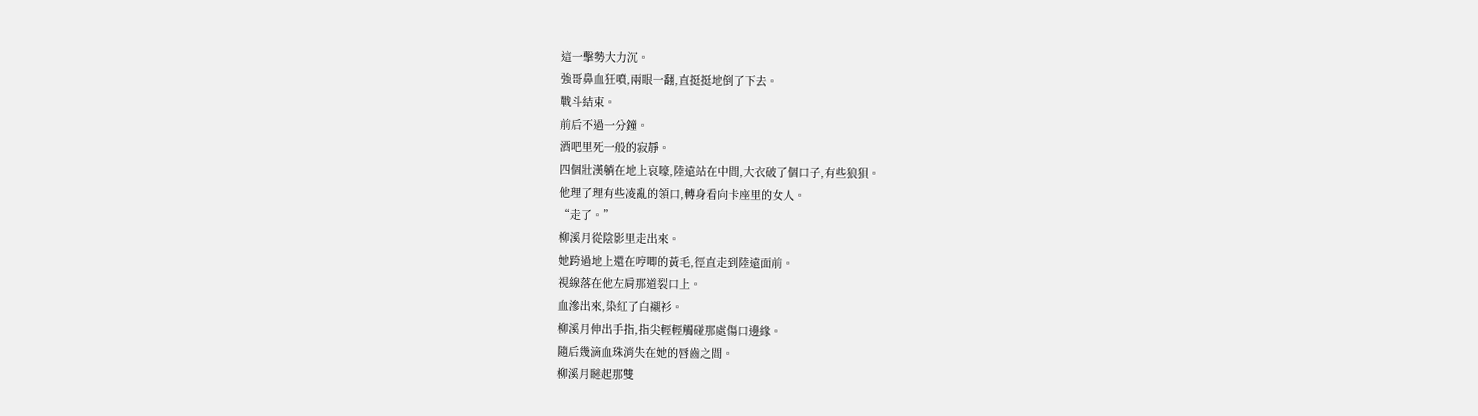這一擊勢大力沉。
強哥鼻血狂噴,兩眼一翻,直挺挺地倒了下去。
戰斗結束。
前后不過一分鐘。
酒吧里死一般的寂靜。
四個壯漢躺在地上哀嚎,陸遠站在中間,大衣破了個口子,有些狼狽。
他理了理有些凌亂的領口,轉身看向卡座里的女人。
“走了。”
柳溪月從陰影里走出來。
她跨過地上還在哼唧的黃毛,徑直走到陸遠面前。
視線落在他左肩那道裂口上。
血滲出來,染紅了白襯衫。
柳溪月伸出手指,指尖輕輕觸碰那處傷口邊緣。
隨后幾滴血珠消失在她的唇齒之間。
柳溪月瞇起那雙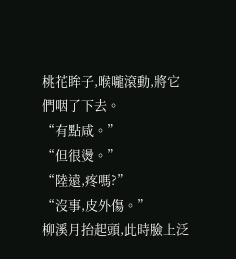桃花眸子,喉嚨滾動,將它們咽了下去。
“有點咸。”
“但很燙。”
“陸遠,疼嗎?”
“沒事,皮外傷。”
柳溪月抬起頭,此時臉上泛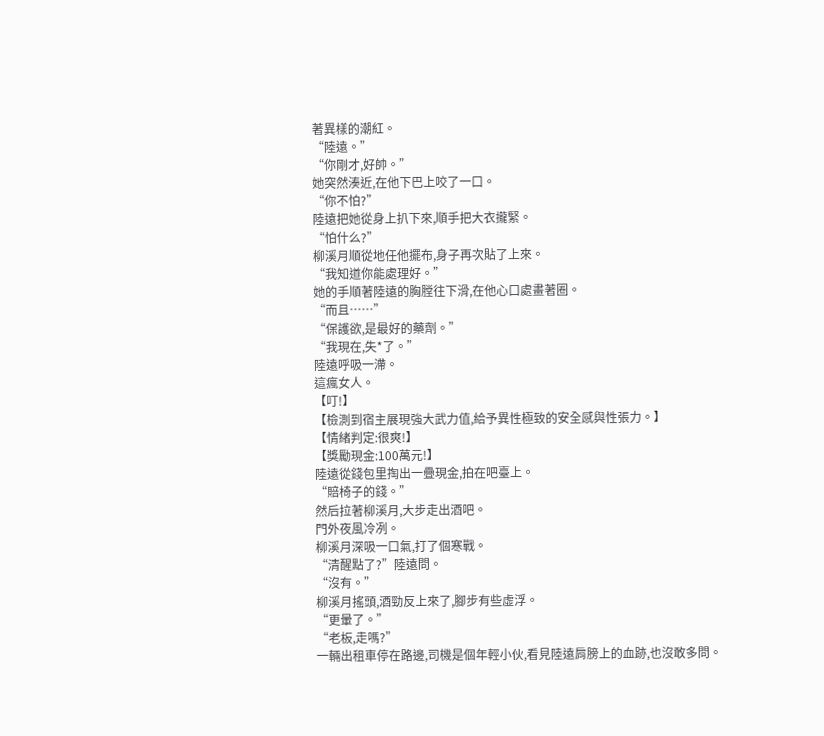著異樣的潮紅。
“陸遠。”
“你剛才,好帥。”
她突然湊近,在他下巴上咬了一口。
“你不怕?”
陸遠把她從身上扒下來,順手把大衣攏緊。
“怕什么?”
柳溪月順從地任他擺布,身子再次貼了上來。
“我知道你能處理好。”
她的手順著陸遠的胸膛往下滑,在他心口處畫著圈。
“而且……”
“保護欲,是最好的藥劑。”
“我現在,失*了。”
陸遠呼吸一滯。
這瘋女人。
【叮!】
【檢測到宿主展現強大武力值,給予異性極致的安全感與性張力。】
【情緒判定:很爽!】
【獎勵現金:100萬元!】
陸遠從錢包里掏出一疊現金,拍在吧臺上。
“賠椅子的錢。”
然后拉著柳溪月,大步走出酒吧。
門外夜風冷冽。
柳溪月深吸一口氣,打了個寒戰。
“清醒點了?”陸遠問。
“沒有。”
柳溪月搖頭,酒勁反上來了,腳步有些虛浮。
“更暈了。”
“老板,走嗎?”
一輛出租車停在路邊,司機是個年輕小伙,看見陸遠肩膀上的血跡,也沒敢多問。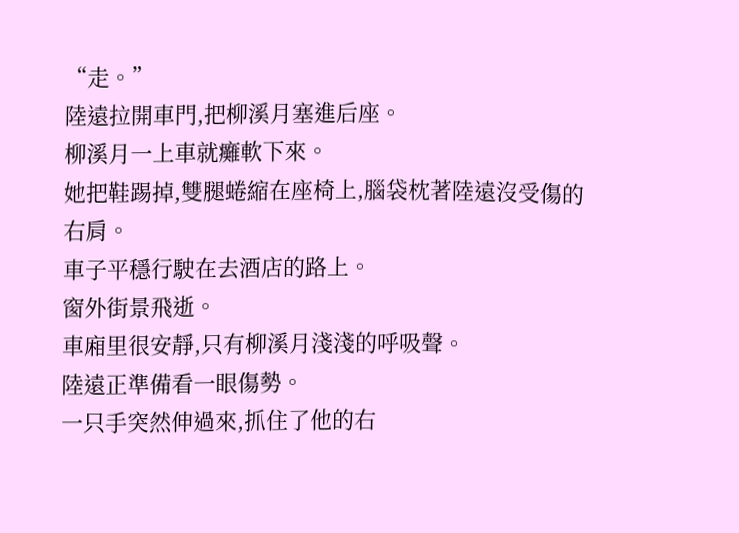“走。”
陸遠拉開車門,把柳溪月塞進后座。
柳溪月一上車就癱軟下來。
她把鞋踢掉,雙腿蜷縮在座椅上,腦袋枕著陸遠沒受傷的右肩。
車子平穩行駛在去酒店的路上。
窗外街景飛逝。
車廂里很安靜,只有柳溪月淺淺的呼吸聲。
陸遠正準備看一眼傷勢。
一只手突然伸過來,抓住了他的右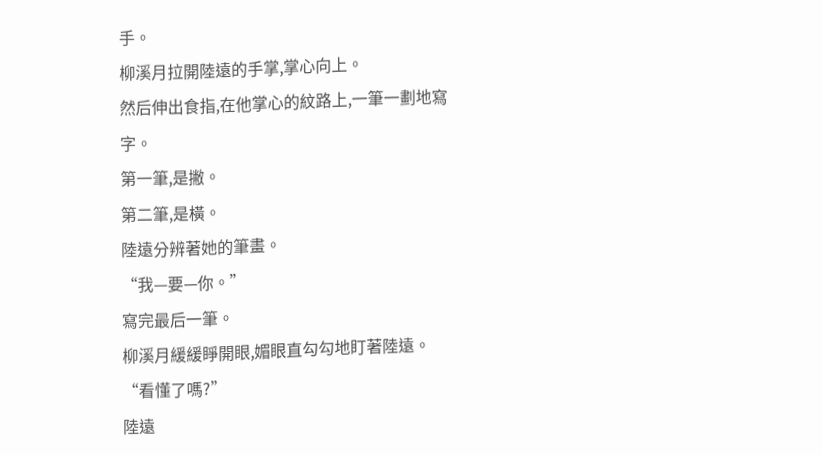手。
柳溪月拉開陸遠的手掌,掌心向上。
然后伸出食指,在他掌心的紋路上,一筆一劃地寫字。
第一筆,是撇。
第二筆,是橫。
陸遠分辨著她的筆畫。
“我—要—你。”
寫完最后一筆。
柳溪月緩緩睜開眼,媚眼直勾勾地盯著陸遠。
“看懂了嗎?”
陸遠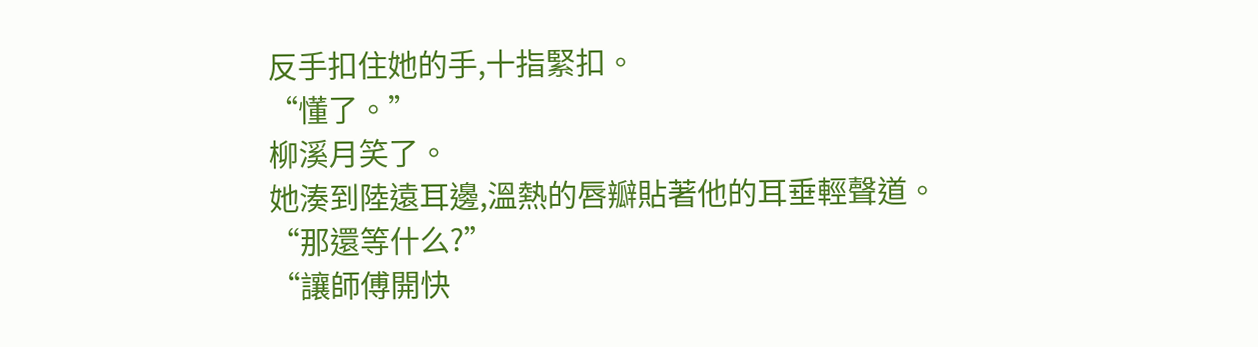反手扣住她的手,十指緊扣。
“懂了。”
柳溪月笑了。
她湊到陸遠耳邊,溫熱的唇瓣貼著他的耳垂輕聲道。
“那還等什么?”
“讓師傅開快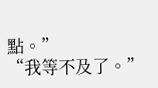點。”
“我等不及了。”